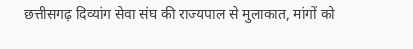छत्तीसगढ़ दिव्यांग सेवा संघ की राज्यपाल से मुलाकात, मांगों को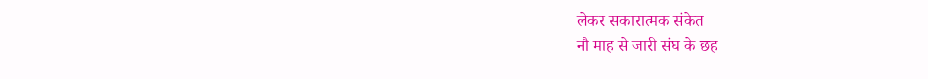लेकर सकारात्मक संकेत
नौ माह से जारी संघ के छह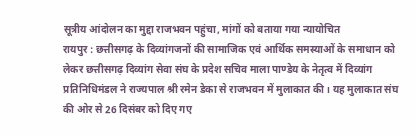सूत्रीय आंदोलन का मुद्दा राजभवन पहुंचा, मांगों को बताया गया न्यायोचित
रायपुर : छत्तीसगढ़ के दिव्यांगजनों की सामाजिक एवं आर्थिक समस्याओं के समाधान को लेकर छत्तीसगढ़ दिव्यांग सेवा संघ के प्रदेश सचिव माला पाण्डेय के नेतृत्व में दिव्यांग प्रतिनिधिमंडल ने राज्यपाल श्री रमेन डेका से राजभवन में मुलाकात की। यह मुलाकात संघ की ओर से 26 दिसंबर को दिए गए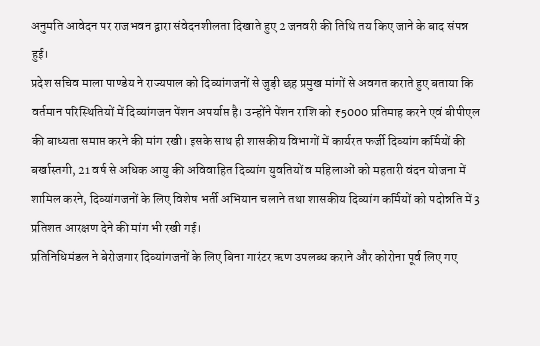अनुमति आवेदन पर राजभवन द्वारा संवेदनशीलता दिखाते हुए 2 जनवरी की तिथि तय किए जाने के बाद संपन्न हुई।
प्रदेश सचिव माला पाण्डेय ने राज्यपाल को दिव्यांगजनों से जुड़ी छह प्रमुख मांगों से अवगत कराते हुए बताया कि वर्तमान परिस्थितियों में दिव्यांगजन पेंशन अपर्याप्त है। उन्होंने पेंशन राशि को ₹5000 प्रतिमाह करने एवं बीपीएल की बाध्यता समाप्त करने की मांग रखी। इसके साथ ही शासकीय विभागों में कार्यरत फर्जी दिव्यांग कर्मियों की बर्खास्तगी, 21 वर्ष से अधिक आयु की अविवाहित दिव्यांग युवतियों व महिलाओं को महतारी वंदन योजना में शामिल करने, दिव्यांगजनों के लिए विशेष भर्ती अभियान चलाने तथा शासकीय दिव्यांग कर्मियों को पदोन्नति में 3 प्रतिशत आरक्षण देने की मांग भी रखी गई।
प्रतिनिधिमंडल ने बेरोजगार दिव्यांगजनों के लिए बिना गारंटर ऋण उपलब्ध कराने और कोरोना पूर्व लिए गए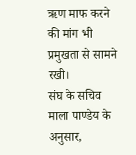ऋण माफ करने की मांग भी प्रमुखता से सामने रखी।
संघ के सचिव माला पाण्डेय के अनुसार,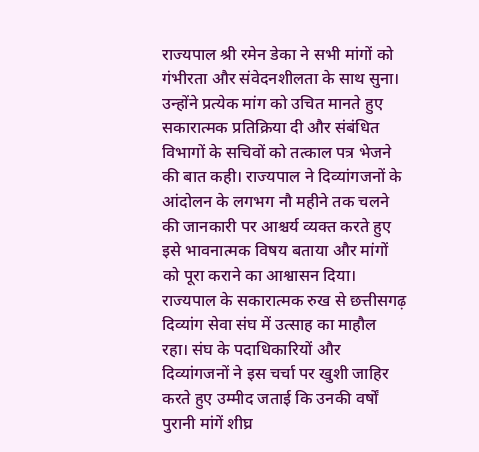राज्यपाल श्री रमेन डेका ने सभी मांगों को गंभीरता और संवेदनशीलता के साथ सुना। उन्होंने प्रत्येक मांग को उचित मानते हुए सकारात्मक प्रतिक्रिया दी और संबंधित विभागों के सचिवों को तत्काल पत्र भेजने की बात कही। राज्यपाल ने दिव्यांगजनों के आंदोलन के लगभग नौ महीने तक चलने की जानकारी पर आश्चर्य व्यक्त करते हुए इसे भावनात्मक विषय बताया और मांगों को पूरा कराने का आश्वासन दिया।
राज्यपाल के सकारात्मक रुख से छत्तीसगढ़ दिव्यांग सेवा संघ में उत्साह का माहौल रहा। संघ के पदाधिकारियों और दिव्यांगजनों ने इस चर्चा पर खुशी जाहिर करते हुए उम्मीद जताई कि उनकी वर्षों पुरानी मांगें शीघ्र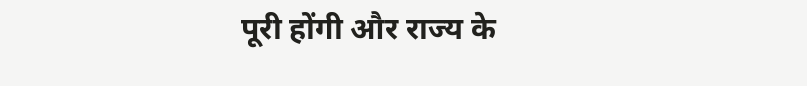पूरी होंगी और राज्य के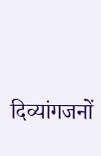दिव्यांगजनों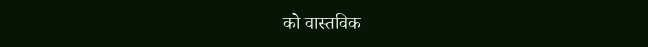को वास्तविक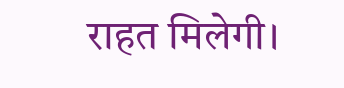राहत मिलेगी।